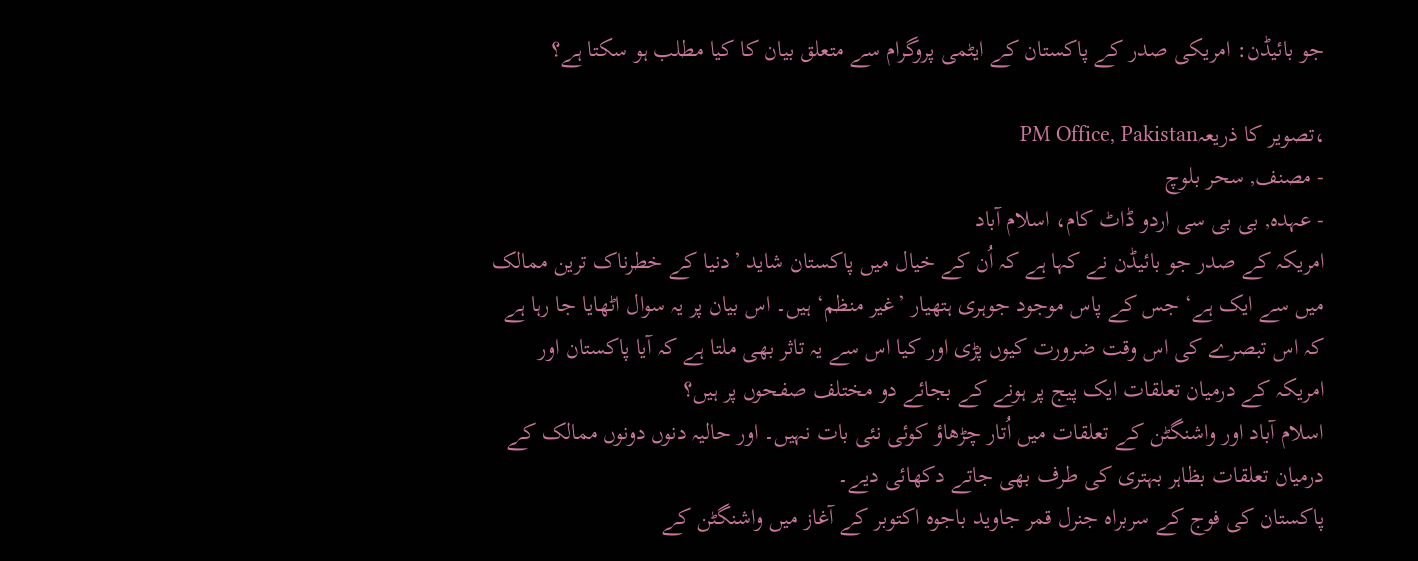جو بائیڈن: امریکی صدر کے پاکستان کے ایٹمی پروگرام سے متعلق بیان کا کیا مطلب ہو سکتا ہے؟

،تصویر کا ذریعہPM Office, Pakistan
- مصنف, سحر بلوچ
- عہدہ, بی بی سی اردو ڈاٹ کام، اسلام آباد
امریکہ کے صدر جو بائیڈن نے کہا ہے کہ اُن کے خیال میں پاکستان شاید ’دنیا کے خطرناک ترین ممالک میں سے ایک ہے‘ جس کے پاس موجود جوہری ہتھیار ’غیر منظم‘ ہیں۔ اس بیان پر یہ سوال اٹھایا جا رہا ہے کہ اس تبصرے کی اس وقت ضرورت کیوں پڑی اور کیا اس سے یہ تاثر بھی ملتا ہے کہ آیا پاکستان اور امریکہ کے درمیان تعلقات ایک پیج پر ہونے کے بجائے دو مختلف صفحوں پر ہیں؟
اسلام آباد اور واشنگٹن کے تعلقات میں اُتار چڑھاؤ کوئی نئی بات نہیں۔ اور حالیہ دنوں دونوں ممالک کے درمیان تعلقات بظاہر بہتری کی طرف بھی جاتے دکھائی دیے۔
پاکستان کی فوج کے سربراہ جنرل قمر جاوید باجوہ اکتوبر کے آغاز میں واشنگٹن کے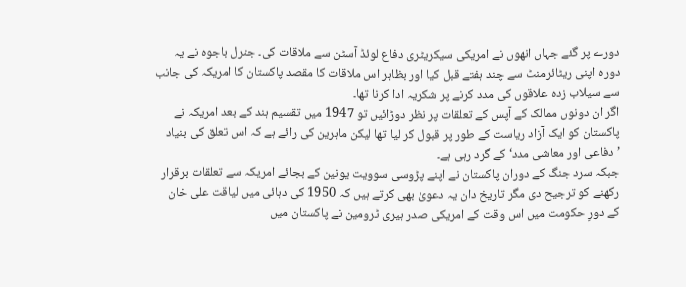دورے پر گئے جہاں انھوں نے امریکی سیکریٹری دفاع لوئڈ آسٹن سے ملاقات کی۔ جنرل باجوہ نے یہ دورہ اپنی ریٹائرمنٹ سے چند ہفتے قبل کیا اور بظاہر اس ملاقات کا مقصد پاکستان کا امریکہ کی جانب سے سیلاب زدہ علاقوں کی مدد کرنے پر شکریہ ادا کرنا تھا۔
اگر ان دونوں ممالک کے آپس کے تعلقات پر نظر دوڑائیں تو 1947 میں تقسیم ہند کے بعد امریکہ نے پاکستان کو ایک آزاد ریاست کے طور پر قبول کر لیا تھا لیکن ماہرین کی رائے ہے کہ اس تعلق کی بنیاد ’دفاعی اور معاشی مدد‘ کے گرد رہی ہے۔
جبکہ سرد جنگ کے دوران پاکستان نے اپنے پڑوسی سوویت یونین کے بجائے امریکہ سے تعلقات برقرار رکھنے کو ترجیح دی مگر تاریخ دان یہ دعویٰ بھی کرتے ہیں کہ 1950 کی دہائی میں لیاقت علی خان کے دورِ حکومت میں اس وقت کے امریکی صدر ہیری ٹرومین نے پاکستان میں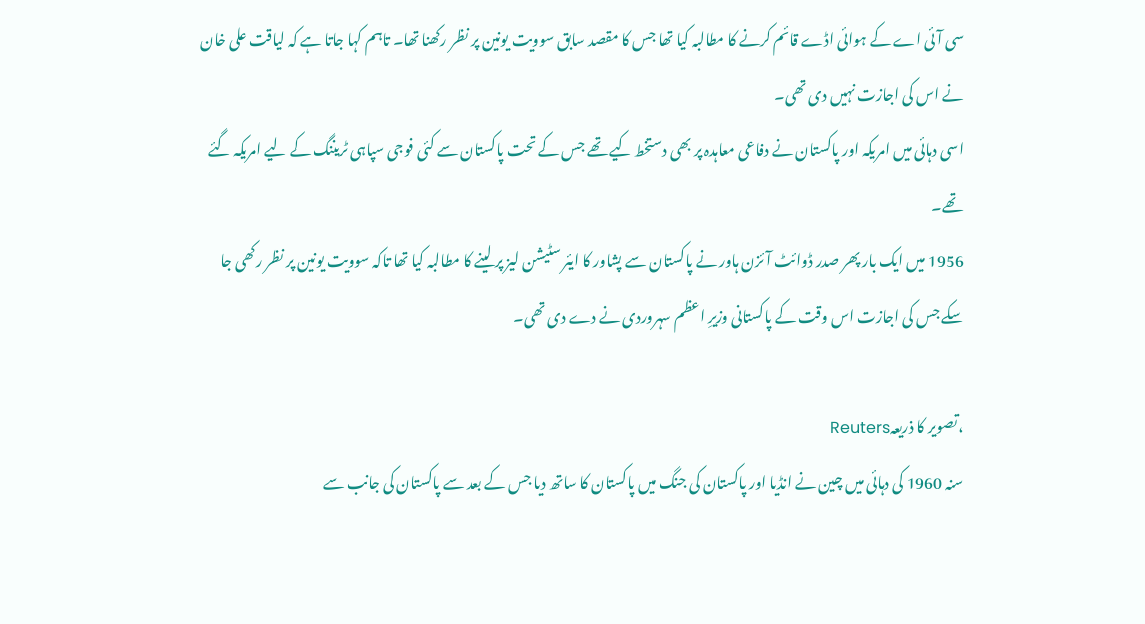سی آئی اے کے ہوائی اڈے قائم کرنے کا مطالبہ کیا تھا جس کا مقصد سابق سوویت یونین پر نظر رکھنا تھا۔ تاہم کہا جاتا ہے کہ لیاقت علی خان نے اس کی اجازت نہیں دی تھی۔
اسی دہائی میں امریکہ اور پاکستان نے دفاعی معاہدہ پر بھی دستخط کیے تھے جس کے تحت پاکستان سے کئی فوجی سپاہی ٹریننگ کے لیے امریکہ گئے تھے۔
1956 میں ایک بار پھر صدر ڈوائٹ آئزن ہاور نے پاکستان سے پشاور کا ایئر سٹیشن لیز پر لینے کا مطالبہ کیا تھا تاکہ سوویت یونین پر نظر رکھی جا سکے جس کی اجازت اس وقت کے پاکستانی وزیرِ اعظم سہروردی نے دے دی تھی۔

،تصویر کا ذریعہReuters
سنہ 1960 کی دہائی میں چین نے انڈیا اور پاکستان کی جنگ میں پاکستان کا ساتھ دیا جس کے بعد سے پاکستان کی جانب سے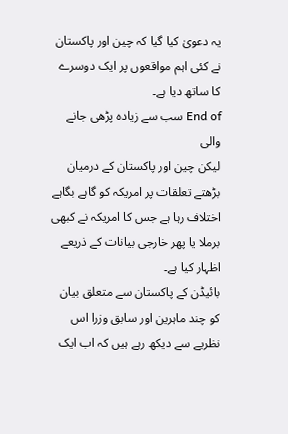یہ دعویٰ کیا گیا کہ چین اور پاکستان نے کئی اہم مواقعوں پر ایک دوسرے کا ساتھ دیا ہے۔
End of سب سے زیادہ پڑھی جانے والی
لیکن چین اور پاکستان کے درمیان بڑھتے تعلقات پر امریکہ کو گاہے بگاہے اختلاف رہا ہے جس کا امریکہ نے کبھی برملا یا پھر خارجی بیانات کے ذریعے اظہار کیا ہے۔
بائیڈن کے پاکستان سے متعلق بیان کو چند ماہرین اور سابق وزرا اس نظریے سے دیکھ رہے ہیں کہ اب ایک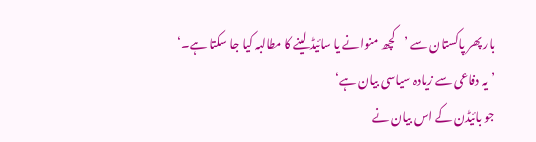بار پھر پاکستان سے ’کچھ منوانے یا سائیڈ لینے کا مطالبہ کیا جا سکتا ہے۔‘
’یہ دفاعی سے زیادہ سیاسی بیان ہے‘
جو بائیڈن کے اس بیان نے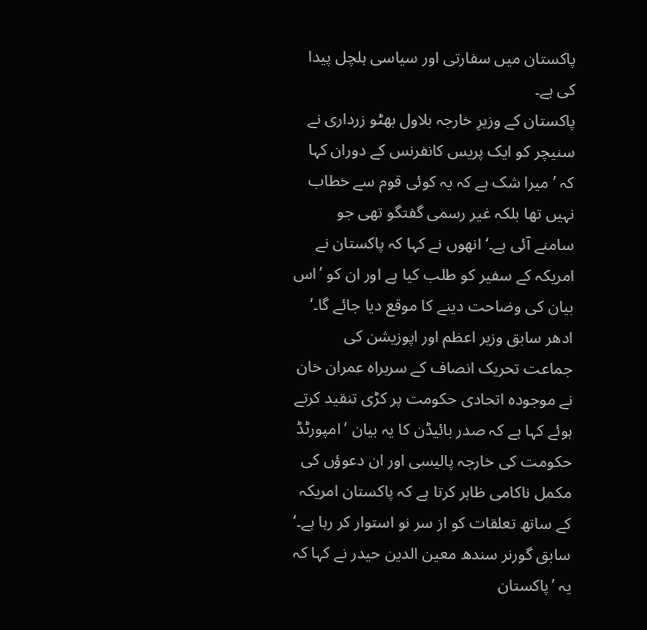پاکستان میں سفارتی اور سیاسی ہلچل پیدا کی ہے۔
پاکستان کے وزیرِ خارجہ بلاول بھٹو زرداری نے سنیچر کو ایک پریس کانفرنس کے دوران کہا کہ ’میرا شک ہے کہ یہ کوئی قوم سے خطاب نہیں تھا بلکہ غیر رسمی گفتگو تھی جو سامنے آئی ہے۔‘ انھوں نے کہا کہ پاکستان نے امریکہ کے سفیر کو طلب کیا ہے اور ان کو ’اس بیان کی وضاحت دینے کا موقع دیا جائے گا۔‘
ادھر سابق وزیر اعظم اور اپوزیشن کی جماعت تحریک انصاف کے سربراہ عمران خان نے موجودہ اتحادی حکومت پر کڑی تنقید کرتے ہوئے کہا ہے کہ صدر بائیڈن کا یہ بیان ’امپورٹڈ حکومت کی خارجہ پالیسی اور ان دعوؤں کی مکمل ناکامی ظاہر کرتا ہے کہ پاکستان امریکہ کے ساتھ تعلقات کو از سر نو استوار کر رہا ہے۔‘
سابق گورنر سندھ معین الدین حیدر نے کہا کہ یہ ’پاکستان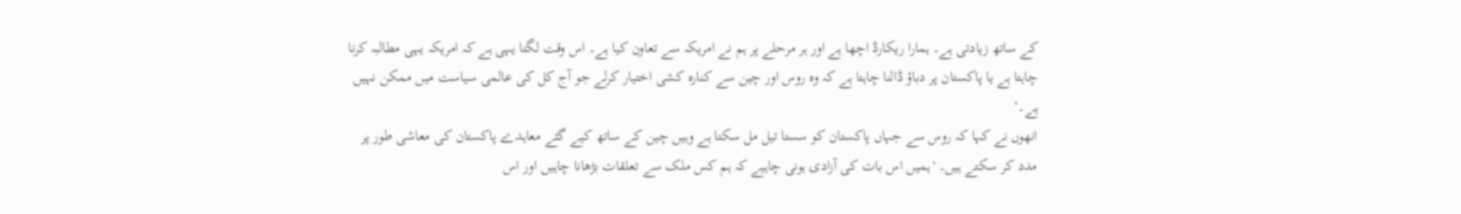کے ساتھ زیادتی ہے۔ ہمارا ریکارڈ اچھا ہے اور ہر مرحلے پر ہم نے امریکہ سے تعاون کیا ہے۔ اس وقت لگتا یہی ہے کہ امریکہ یہی مطالبہ کرنا چاہتا ہے یا پاکستان پر دباؤ ڈالنا چاہتا ہے کہ وہ روس اور چین سے کنارہ کشی اختیار کرلے جو آج کل کی عالمی سیاست میں ممکن نہیں ہے۔‘
انھوں نے کہا کہ روس سے جہاں پاکستان کو سستا تیل مل سکتا ہے وہیں چین کے ساتھ کیے گئے معاہدے پاکستان کی معاشی طور پر مدد کر سکتے ہیں۔ 'ہمیں اس بات کی آزادی ہونی چاہیے کہ ہم کس ملک سے تعلقات بڑھانا چاہیں اور اس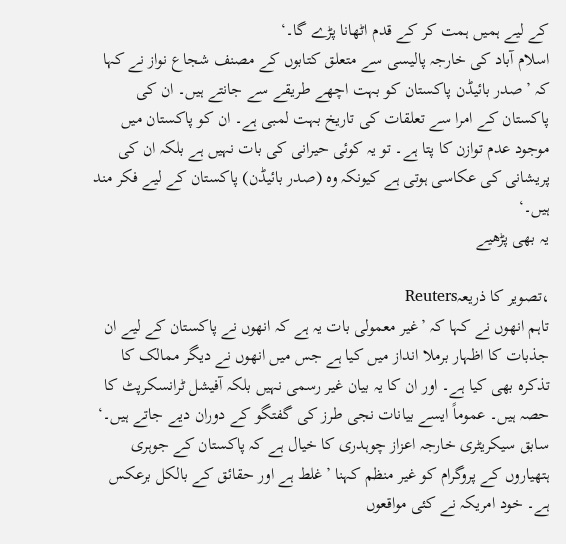کے لیے ہمیں ہمت کر کے قدم اٹھانا پڑے گا۔‘
اسلام آباد کی خارجہ پالیسی سے متعلق کتابوں کے مصنف شجاع نواز نے کہا کہ ’صدر بائیڈن پاکستان کو بہت اچھے طریقے سے جانتے ہیں۔ ان کی پاکستان کے امرا سے تعلقات کی تاریخ بہت لمبی ہے۔ ان کو پاکستان میں موجود عدم توازن کا پتا ہے۔ تو یہ کوئی حیرانی کی بات نہیں ہے بلکہ ان کی پریشانی کی عکاسی ہوتی ہے کیونکہ وہ (صدر بائیڈن) پاکستان کے لیے فکر مند ہیں۔‘
یہ بھی پڑھیے

،تصویر کا ذریعہReuters
تاہم انھوں نے کہا کہ ’غیر معمولی بات یہ ہے کہ انھوں نے پاکستان کے لیے ان جذبات کا اظہار برملا انداز میں کیا ہے جس میں انھوں نے دیگر ممالک کا تذکرہ بھی کیا ہے۔ اور ان کا یہ بیان غیر رسمی نہیں بلکہ آفیشل ٹرانسکرپٹ کا حصہ ہیں۔ عموماً ایسے بیانات نجی طرز کی گفتگو کے دوران دیے جاتے ہیں۔‘
سابق سیکریٹری خارجہ اعزاز چوہدری کا خیال ہے کہ پاکستان کے جوہری ہتھیاروں کے پروگرام کو غیر منظم کہنا ’غلط ہے اور حقائق کے بالکل برعکس ہے۔ خود امریکہ نے کئی مواقعوں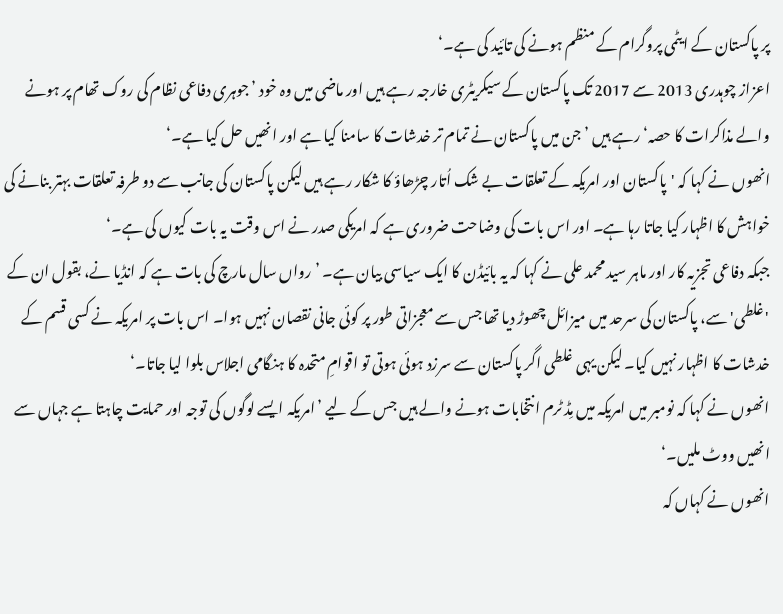پر پاکستان کے ایٹمی پروگرام کے منظم ہونے کی تائید کی ہے۔‘
اعزاز چوہدری 2013 سے 2017 تک پاکستان کے سیکریٹری خارجہ رہے ہیں اور ماضی میں وہ خود ’جوہری دفاعی نظام کی روک تھام پر ہونے والے مذاکرات کا حصہ‘ رہے ہیں ’جن میں پاکستان نے تمام تر خدشات کا سامنا کیا ہے اور انھیں حل کیا ہے۔‘
انھوں نے کہا کہ 'پاکستان اور امریکہ کے تعلقات بے شک اُتار چڑھاؤ کا شکار رہے ہیں لیکن پاکستان کی جانب سے دو طرفہ تعلقات بہتر بنانے کی خواہش کا اظہار کیا جاتا رہا ہے۔ اور اس بات کی وضاحت ضروری ہے کہ امریکی صدر نے اس وقت یہ بات کیوں کی ہے۔‘
جبکہ دفاعی تجزیہ کار اور ماہر سید محمد علی نے کہا کہ یہ بائیڈن کا ایک سیاسی بیان ہے۔ ’رواں سال مارچ کی بات ہے کہ انڈیا نے، بقول ان کے 'غلطی' سے، پاکستان کی سرحد میں میزائل چھوڑ دیا تھا جس سے معجزاتی طور پر کوئی جانی نقصان نہیں ہوا۔ اس بات پر امریکہ نے کسی قسم کے خدشات کا اظہار نہیں کیا۔ لیکن یہی غلطی اگر پاکستان سے سرزد ہوئی ہوتی تو اقوامِ متحدہ کا ہنگامی اجلاس بلوا لیا جاتا۔‘
انھوں نے کہا کہ نومبر میں امریکہ میں مِڈ ٹرم انتخابات ہونے والے ہیں جس کے لیے ’امریکہ ایسے لوگوں کی توجہ اور حمایت چاہتا ہے جہاں سے انھیں ووٹ ملیں۔‘
انھوں نے کہاں کہ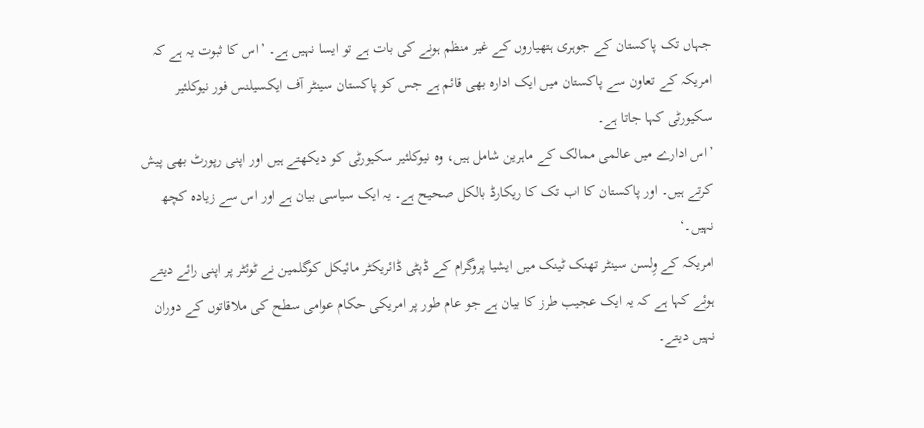جہاں تک پاکستان کے جوہری ہتھیاروں کے غیر منظم ہونے کی بات ہے تو ایسا نہیں ہے۔ ’اس کا ثبوت یہ ہے کہ امریکہ کے تعاون سے پاکستان میں ایک ادارہ بھی قائم ہے جس کو پاکستان سینٹر آف ایکسیلنس فور نیوکلئیر سکیورٹی کہا جاتا ہے۔
’اس ادارے میں عالمی ممالک کے ماہرین شامل ہیں، وہ نیوکلئیر سکیورٹی کو دیکھتے ہیں اور اپنی رپورٹ بھی پیش کرتے ہیں۔ اور پاکستان کا اب تک کا ریکارڈ بالکل صحیح ہے۔ یہ ایک سیاسی بیان ہے اور اس سے زیادہ کچھ نہیں۔‘
امریکہ کے وِلسن سینٹر تھنک ٹینک میں ایشیا پروگرام کے ڈپٹی ڈائریکٹر مائیکل کوگلمین نے ٹوئٹر پر اپنی رائے دیتے ہوئے کہا ہے کہ یہ ایک عجیب طرز کا بیان ہے جو عام طور پر امریکی حکام عوامی سطح کی ملاقاتوں کے دوران نہیں دیتے۔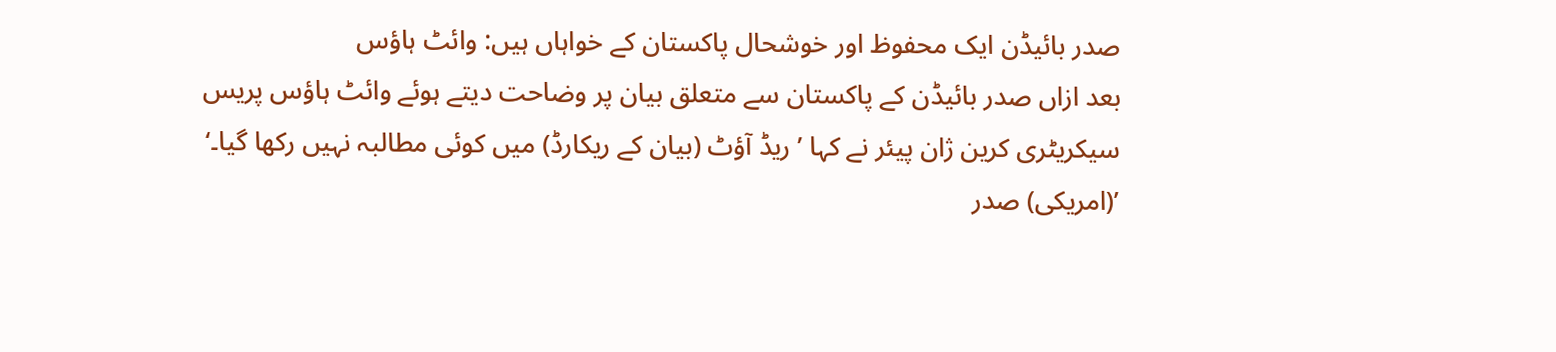صدر بائیڈن ایک محفوظ اور خوشحال پاکستان کے خواہاں ہیں: وائٹ ہاؤس
بعد ازاں صدر بائیڈن کے پاکستان سے متعلق بیان پر وضاحت دیتے ہوئے وائٹ ہاؤس پریس سیکریٹری کرین ژان پیئر نے کہا ’ریڈ آؤٹ (بیان کے ریکارڈ) میں کوئی مطالبہ نہیں رکھا گیا۔‘
’(امریکی) صدر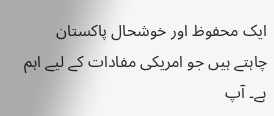ایک محفوظ اور خوشحال پاکستان چاہتے ہیں جو امریکی مفادات کے لیے اہم ہے۔ آپ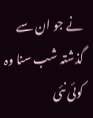نے جو ان سے گذشتہ شب سنا وہ کوئی نئی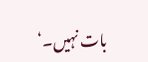بات نہیں۔‘